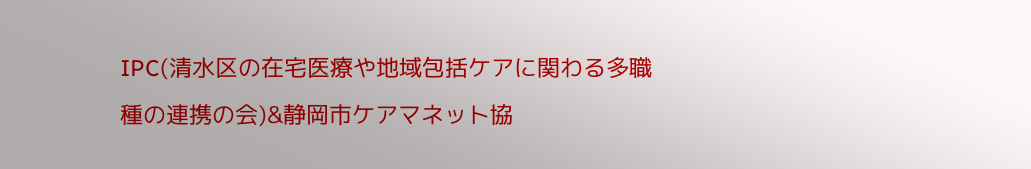IPC(清水区の在宅医療や地域包括ケアに関わる多職種の連携の会)&静岡市ケアマネット協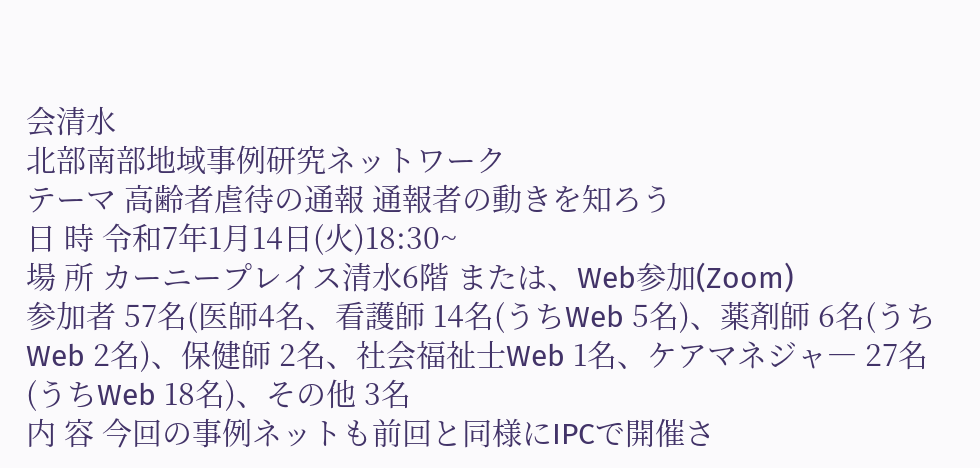会清水
北部南部地域事例研究ネットワーク
テーマ 高齢者虐待の通報 通報者の動きを知ろう
日 時 令和7年1月14日(火)18:30~
場 所 カーニープレイス清水6階 または、Web参加(Zoom)
参加者 57名(医師4名、看護師 14名(うちWeb 5名)、薬剤師 6名(うちWeb 2名)、保健師 2名、社会福祉士Web 1名、ケアマネジャ― 27名(うちWeb 18名)、その他 3名
内 容 今回の事例ネットも前回と同様にIPCで開催さ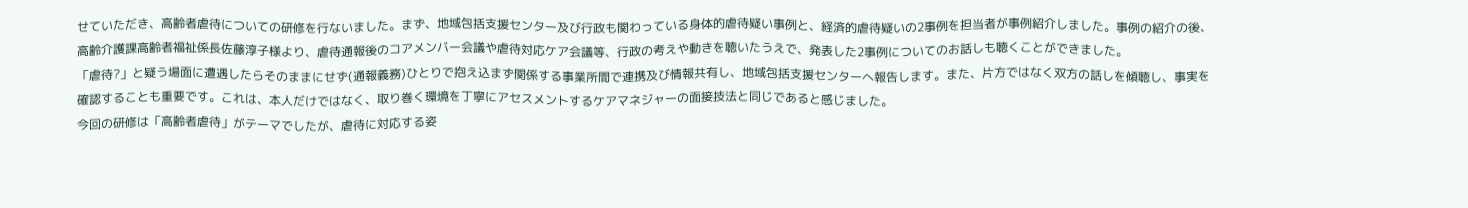せていただき、高齢者虐待についての研修を行ないました。まず、地域包括支援センター及び行政も関わっている身体的虐待疑い事例と、経済的虐待疑いの2事例を担当者が事例紹介しました。事例の紹介の後、高齢介護課高齢者福祉係長佐藤淳子様より、虐待通報後のコアメンバー会議や虐待対応ケア会議等、行政の考えや動きを聴いたうえで、発表した2事例についてのお話しも聴くことができました。
「虐待?」と疑う場面に遭遇したらそのままにせず(通報義務)ひとりで抱え込まず関係する事業所間で連携及び情報共有し、地域包括支援センターへ報告します。また、片方ではなく双方の話しを傾聴し、事実を確認することも重要です。これは、本人だけではなく、取り巻く環境を丁寧にアセスメントするケアマネジャーの面接技法と同じであると感じました。
今回の研修は「高齢者虐待」がテーマでしたが、虐待に対応する姿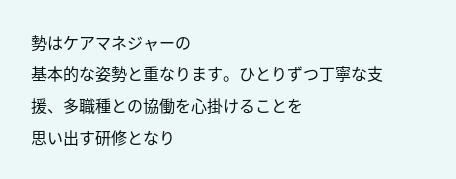勢はケアマネジャーの
基本的な姿勢と重なります。ひとりずつ丁寧な支援、多職種との協働を心掛けることを
思い出す研修となり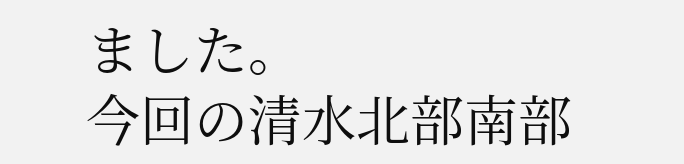ました。
今回の清水北部南部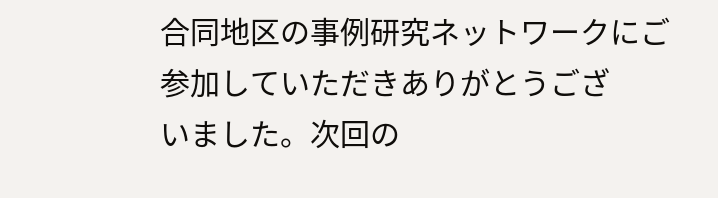合同地区の事例研究ネットワークにご参加していただきありがとうござ
いました。次回の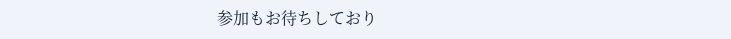参加もお待ちしており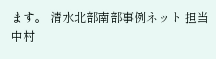ます。 清水北部南部事例ネット 担当 中村